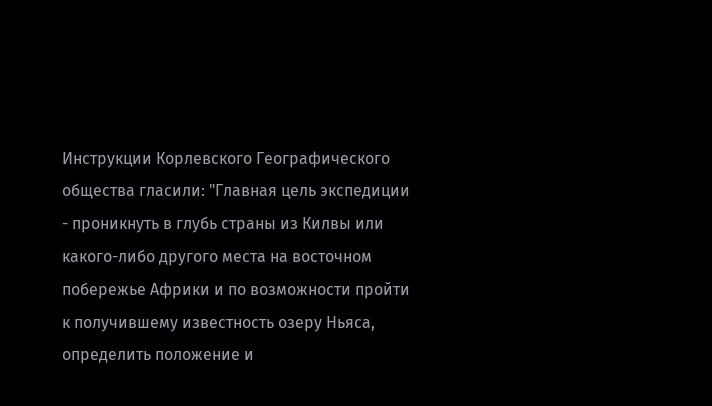Инструкции Корлевского Географического общества гласили: "Главная цель экспедиции - проникнуть в глубь страны из Килвы или какого-либо другого места на восточном побережье Африки и по возможности пройти к получившему известность озеру Ньяса, определить положение и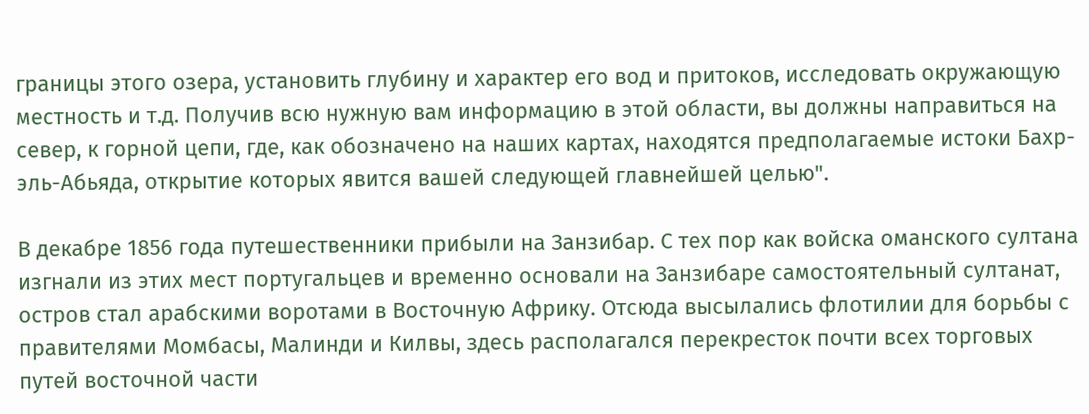границы этого озера, установить глубину и характер его вод и притоков, исследовать окружающую местность и т.д. Получив всю нужную вам информацию в этой области, вы должны направиться на север, к горной цепи, где, как обозначено на наших картах, находятся предполагаемые истоки Бахр-эль-Абьяда, открытие которых явится вашей следующей главнейшей целью".

В декабре 1856 года путешественники прибыли на Занзибар. С тех пор как войска оманского султана изгнали из этих мест португальцев и временно основали на Занзибаре самостоятельный султанат, остров стал арабскими воротами в Восточную Африку. Отсюда высылались флотилии для борьбы с правителями Момбасы, Малинди и Килвы, здесь располагался перекресток почти всех торговых путей восточной части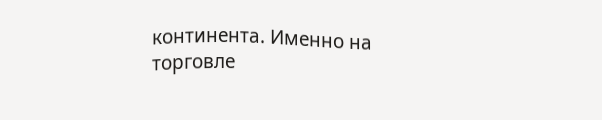континента. Именно на торговле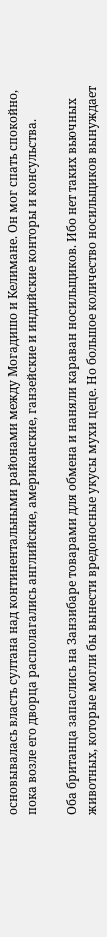основывалась власть султана над континентальными районами между Могадишо и Келимане. Он мог спать спокойно, пока возле его дворца располагались английские, американские, ганзейские и индийские конторы и консульства.

Оба британца запаслись на Занзибаре товарами для обмена и наняли караван носильщиков. Ибо нет таких вьючных животных, которые могли бы вынести вредоносные укусы мухи цеце. Но большое количество носильщиков вынуждает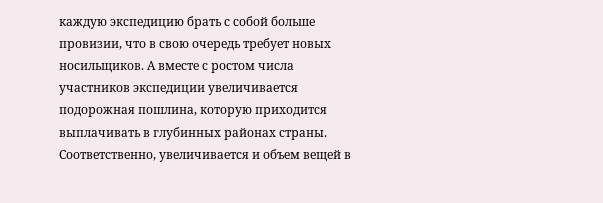каждую экспедицию брать с собой больше провизии, что в свою очередь требует новых носильщиков. А вместе с ростом числа участников экспедиции увеличивается подорожная пошлина, которую приходится выплачивать в глубинных районах страны. Соответственно, увеличивается и объем вещей в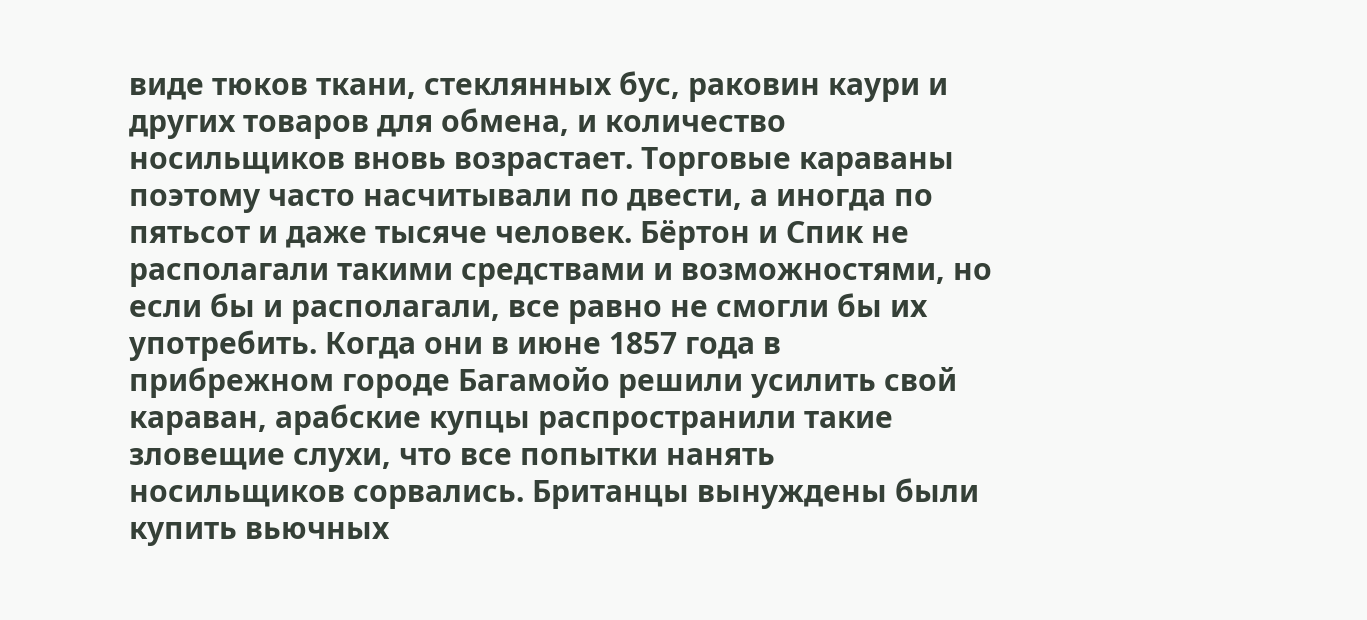виде тюков ткани, стеклянных бус, раковин каури и других товаров для обмена, и количество носильщиков вновь возрастает. Торговые караваны поэтому часто насчитывали по двести, а иногда по пятьсот и даже тысяче человек. Бёртон и Спик не располагали такими средствами и возможностями, но если бы и располагали, все равно не смогли бы их употребить. Когда они в июне 1857 года в прибрежном городе Багамойо решили усилить свой караван, арабские купцы распространили такие зловещие слухи, что все попытки нанять носильщиков сорвались. Британцы вынуждены были купить вьючных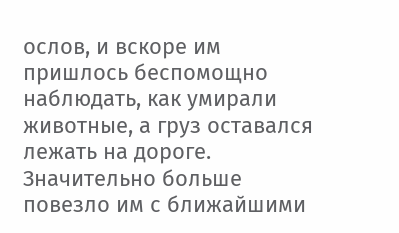ослов, и вскоре им пришлось беспомощно наблюдать, как умирали животные, а груз оставался лежать на дороге. Значительно больше повезло им с ближайшими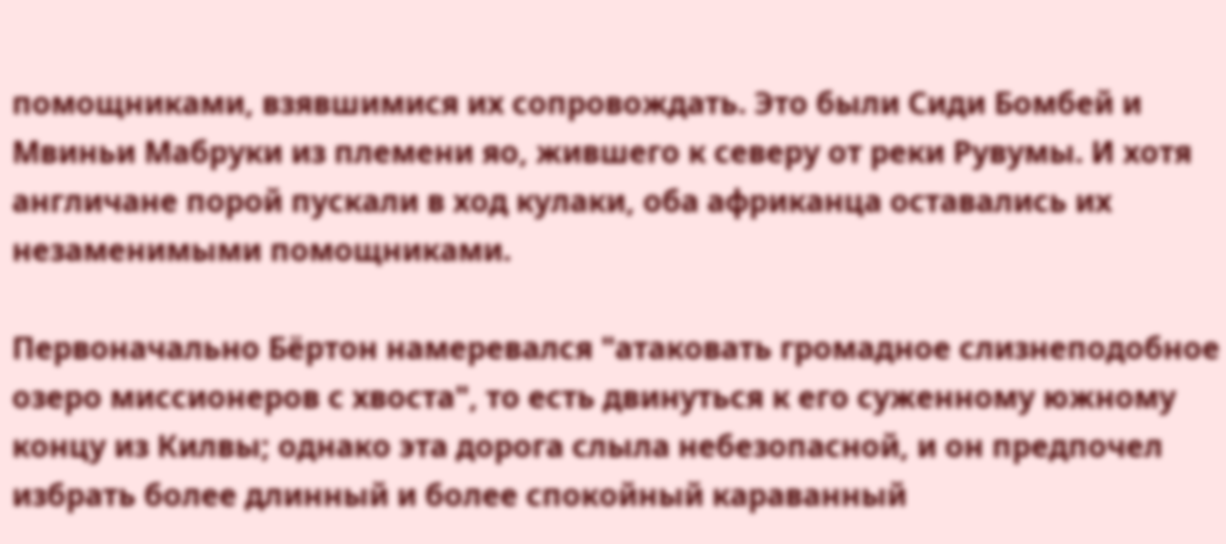помощниками, взявшимися их сопровождать. Это были Сиди Бомбей и Мвиньи Мабруки из племени яо, жившего к северу от реки Рувумы. И хотя англичане порой пускали в ход кулаки, оба африканца оставались их незаменимыми помощниками.

Первоначально Бёртон намеревался "атаковать громадное слизнеподобное озеро миссионеров с хвоста", то есть двинуться к его суженному южному концу из Килвы; однако эта дорога слыла небезопасной, и он предпочел избрать более длинный и более спокойный караванный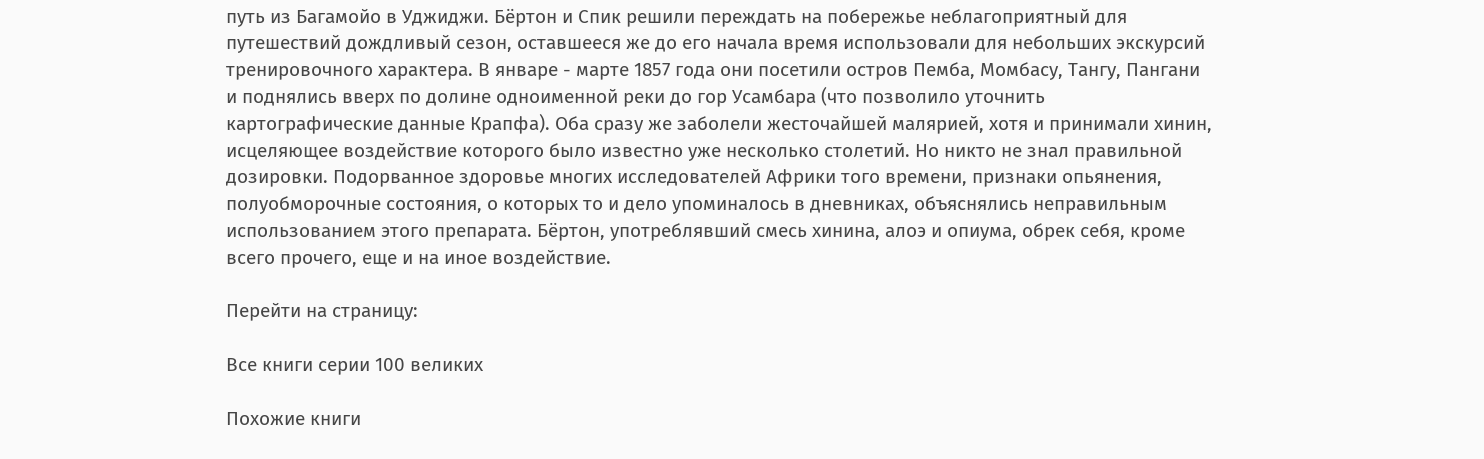путь из Багамойо в Уджиджи. Бёртон и Спик решили переждать на побережье неблагоприятный для путешествий дождливый сезон, оставшееся же до его начала время использовали для небольших экскурсий тренировочного характера. В январе - марте 1857 года они посетили остров Пемба, Момбасу, Тангу, Пангани и поднялись вверх по долине одноименной реки до гор Усамбара (что позволило уточнить картографические данные Крапфа). Оба сразу же заболели жесточайшей малярией, хотя и принимали хинин, исцеляющее воздействие которого было известно уже несколько столетий. Но никто не знал правильной дозировки. Подорванное здоровье многих исследователей Африки того времени, признаки опьянения, полуобморочные состояния, о которых то и дело упоминалось в дневниках, объяснялись неправильным использованием этого препарата. Бёртон, употреблявший смесь хинина, алоэ и опиума, обрек себя, кроме всего прочего, еще и на иное воздействие.

Перейти на страницу:

Все книги серии 100 великих

Похожие книги